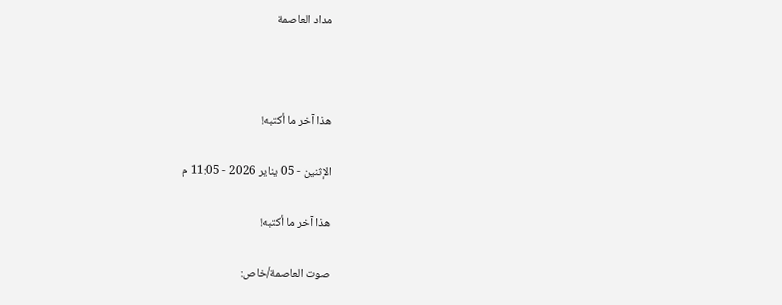مداد العاصمة



هذا آخر ما أكتبه!

الإثنين - 05 يناير 2026 - 11:05 م

هذا آخر ما أكتبه!

صوت العاصمة/خاص: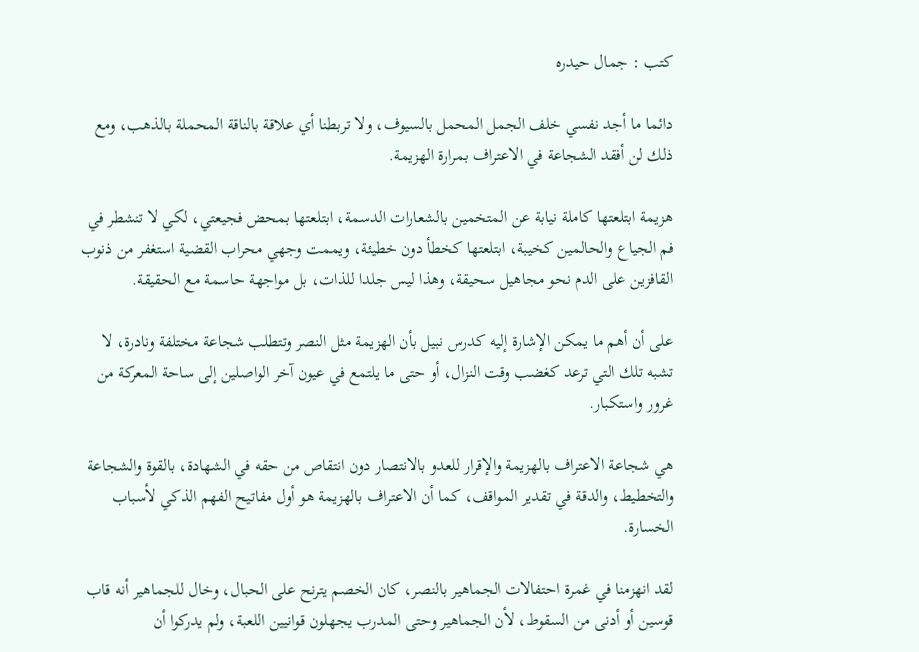كتب : جمال حيدره

دائما ما أجد نفسي خلف الجمل المحمل بالسيوف، ولا تربطنا أي علاقة بالناقة المحملة بالذهب، ومع ذلك لن أفقد الشجاعة في الاعتراف بمرارة الهزيمة.

هزيمة ابتلعتها كاملة نيابة عن المتخمين بالشعارات الدسمة، ابتلعتها بمحض فجيعتي، لكي لا تنشطر في فم الجياع والحالمين كخيبة، ابتلعتها كخطأ دون خطيئة، ويممت وجهي محراب القضية استغفر من ذنوب القافزين على الدم نحو مجاهيل سحيقة، وهذا ليس جلدا للذات، بل مواجهة حاسمة مع الحقيقة.

على أن أهم ما يمكن الإشارة إليه كدرس نبيل بأن الهزيمة مثل النصر وتتطلب شجاعة مختلفة ونادرة، لا تشبه تلك التي ترعد كغضب وقت النزال، أو حتى ما يلتمع في عيون آخر الواصلين إلى ساحة المعركة من غرور واستكبار.

هي شجاعة الاعتراف بالهزيمة والإقرار للعدو بالانتصار دون انتقاص من حقه في الشهادة، بالقوة والشجاعة والتخطيط، والدقة في تقدير المواقف، كما أن الاعتراف بالهزيمة هو أول مفاتيح الفهم الذكي لأسباب الخسارة.

لقد انهزمنا في غمرة احتفالات الجماهير بالنصر، كان الخصم يترنح على الحبال، وخال للجماهير أنه قاب قوسين أو أدنى من السقوط، لأن الجماهير وحتى المدرب يجهلون قوانيين اللعبة، ولم يدركوا أن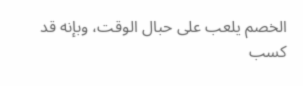الخصم يلعب على حبال الوقت، وبإنه قد كسب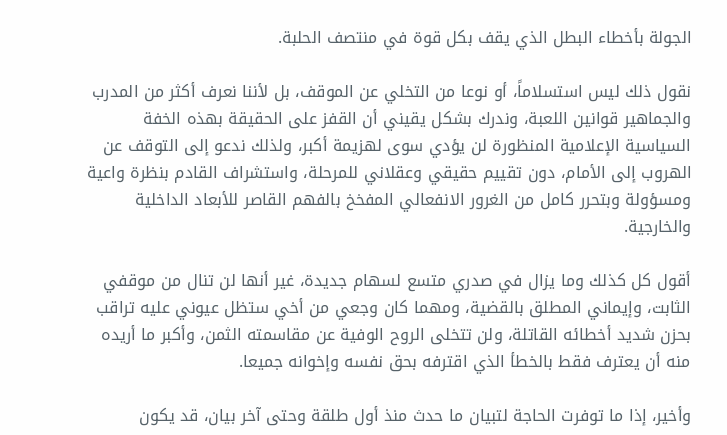الجولة بأخطاء البطل الذي يقف بكل قوة في منتصف الحلبة.

نقول ذلك ليس استسلاماً، أو نوعا من التخلي عن الموقف، بل لأننا نعرف أكثر من المدرب والجماهير قوانين اللعبة، وندرك بشكل يقيني أن القفز على الحقيقة بهذه الخفة السياسية الإعلامية المنظورة لن يؤدي سوى لهزيمة أكبر، ولذلك ندعو إلى التوقف عن الهروب إلى الأمام، دون تقييم حقيقي وعقلاني للمرحلة، واستشراف القادم بنظرة واعية ومسؤولة وبتحرر كامل من الغرور الانفعالي المفخخ بالفهم القاصر للأبعاد الداخلية والخارجية.

أقول كل كذلك وما يزال في صدري متسع لسهام جديدة، غير أنها لن تنال من موقفي الثابت، وإيماني المطلق بالقضية، ومهما كان وجعي من أخي ستظل عيوني عليه تراقب بحزن شديد أخطائه القاتلة، ولن تتخلى الروح الوفية عن مقاسمته الثمن، وأكبر ما أريده منه أن يعترف فقط بالخطأ الذي اقترفه بحق نفسه وإخوانه جميعا.

وأخير، إذا ما توفرت الحاجة لتبيان ما حدث منذ أول طلقة وحتى آخر بيان، قد يكون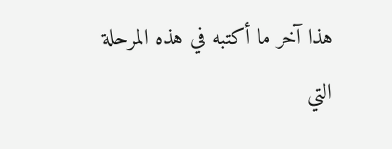هذا آخر ما أكتبه في هذه المرحلة التي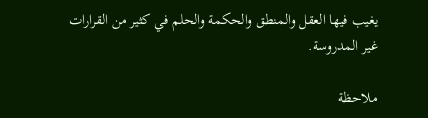يغيب فيها العقل والمنطق والحكمة والحلم في كثير من القرارات غير المدروسة.

ملاحظة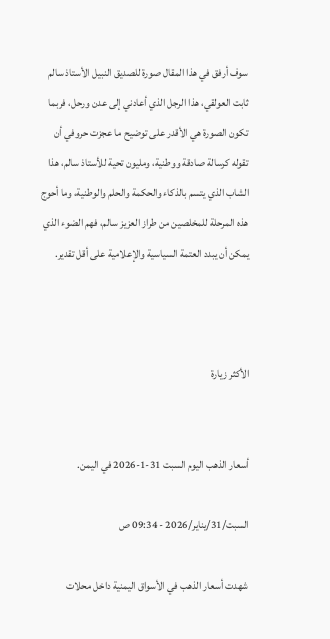سوف أرفق في هذا المقال صورة للصديق النبيل الأستاذ سالم ثابت العولقي، هذا الرجل الذي أعادني إلى عدن ورحل، فربما تكون الصورة هي الأقدر على توضيح ما عجزت حروفي أن تقوله كرسالة صادقة ووطنية، ومليون تحية للأستاذ سالم، هذا الشاب الذي يتسم بالذكاء والحكمة والحلم والوطنية، وما أحوج هذه المرحلة للمخلصين من طراز العزيز سالم، فهم الضوء الذي يمكن أن يبدد العتمة السياسية والإعلامية على أقل تقدير.



الأكثر زيارة


أسعار الذهب اليوم السبت 31-1-2026 في اليمن.

السبت/31/يناير/2026 - 09:34 ص

شهدت أسعار الذهب في الأسواق اليمنية داخل محلات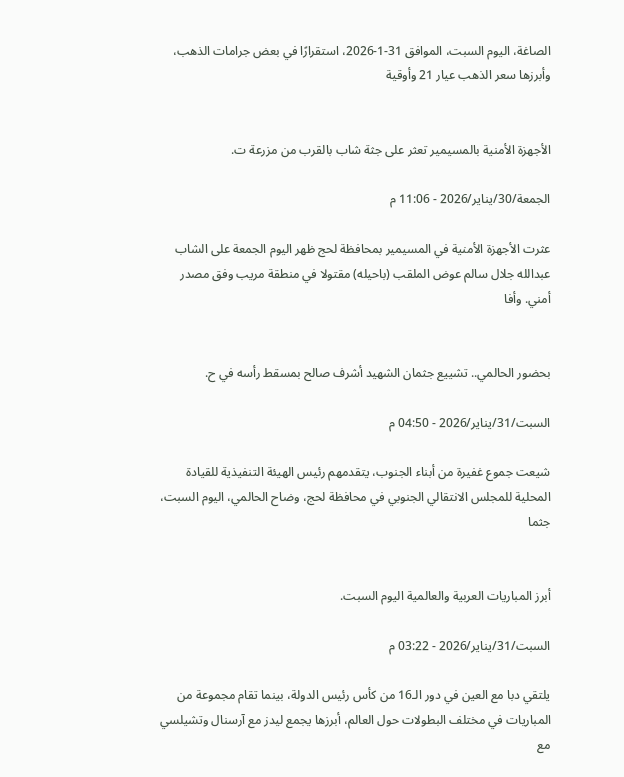الصاغة، اليوم السبت، الموافق 31-1-2026، استقرارًا في بعض جرامات الذهب، وأبرزها سعر الذهب عيار 21 وأوقية


الأجهزة الأمنية بالمسيمير تعثر على جثة شاب بالقرب من مزرعة ت.

الجمعة/30/يناير/2026 - 11:06 م

عثرت الأجهزة الأمنية في المسيمير بمحافظة لحج ظهر اليوم الجمعة على الشاب عبدالله جلال سالم عوض الملقب (باحيله) مقتولا في منطقة مريب وفق مصدر أمني. وأفا


بحضور الحالمي.. تشييع جثمان الشهيد أشرف صالح بمسقط رأسه في ح.

السبت/31/يناير/2026 - 04:50 م

شيعت جموع غفيرة من أبناء الجنوب، يتقدمهم رئيس الهيئة التنفيذية للقيادة المحلية للمجلس الانتقالي الجنوبي في محافظة لحج، وضاح الحالمي، اليوم السبت، جثما


أبرز المباريات العربية والعالمية اليوم السبت.

السبت/31/يناير/2026 - 03:22 م

يلتقي دبا مع العين في دور الـ16 من كأس رئيس الدولة، بينما تقام مجموعة من المباريات في مختلف البطولات حول العالم، أبرزها يجمع ليدز مع آرسنال وتشيلسي مع